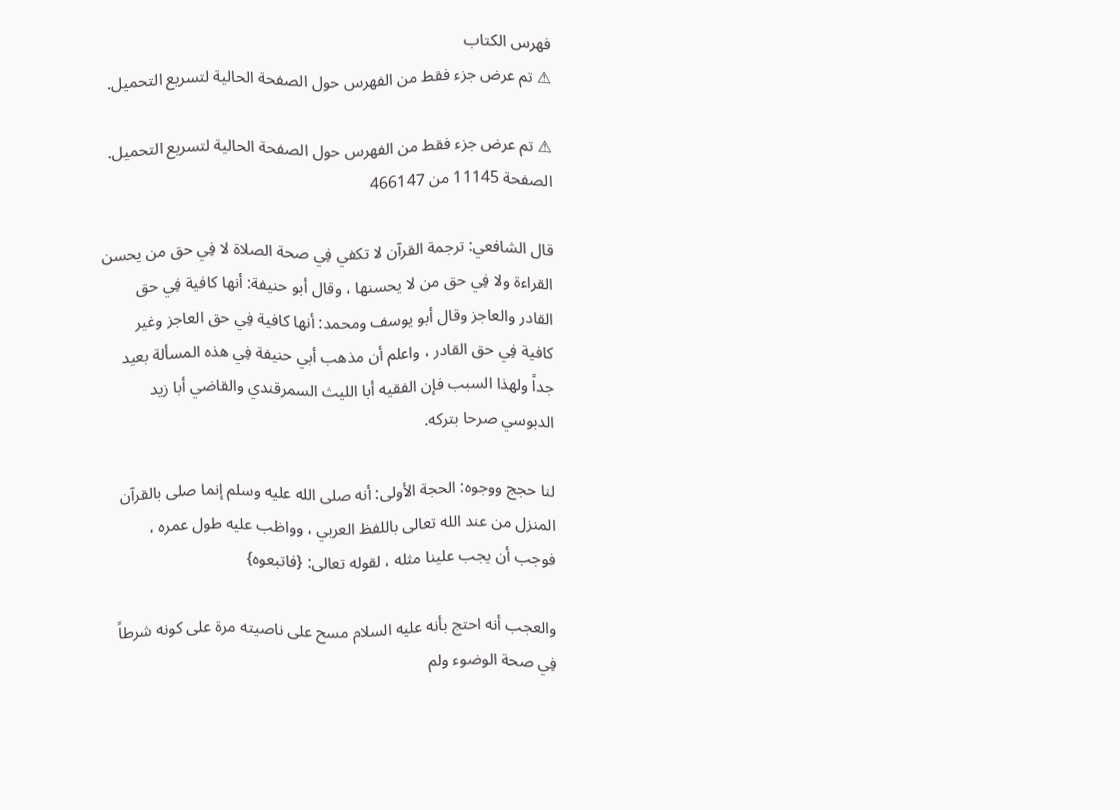فهرس الكتاب
⚠ تم عرض جزء فقط من الفهرس حول الصفحة الحالية لتسريع التحميل.

⚠ تم عرض جزء فقط من الفهرس حول الصفحة الحالية لتسريع التحميل.
الصفحة 11145 من 466147

قال الشافعي: ترجمة القرآن لا تكفي فِي صحة الصلاة لا فِي حق من يحسن القراءة ولا فِي حق من لا يحسنها ، وقال أبو حنيفة: أنها كافية فِي حق القادر والعاجز وقال أبو يوسف ومحمد: أنها كافية فِي حق العاجز وغير كافية فِي حق القادر ، واعلم أن مذهب أبي حنيفة فِي هذه المسألة بعيد جداً ولهذا السبب فإن الفقيه أبا الليث السمرقندي والقاضي أبا زيد الدبوسي صرحا بتركه.

لنا حجج ووجوه: الحجة الأولى: أنه صلى الله عليه وسلم إنما صلى بالقرآن المنزل من عند الله تعالى باللفظ العربي ، وواظب عليه طول عمره ، فوجب أن يجب علينا مثله ، لقوله تعالى: {فاتبعوه}

والعجب أنه احتج بأنه عليه السلام مسح على ناصيته مرة على كونه شرطاً فِي صحة الوضوء ولم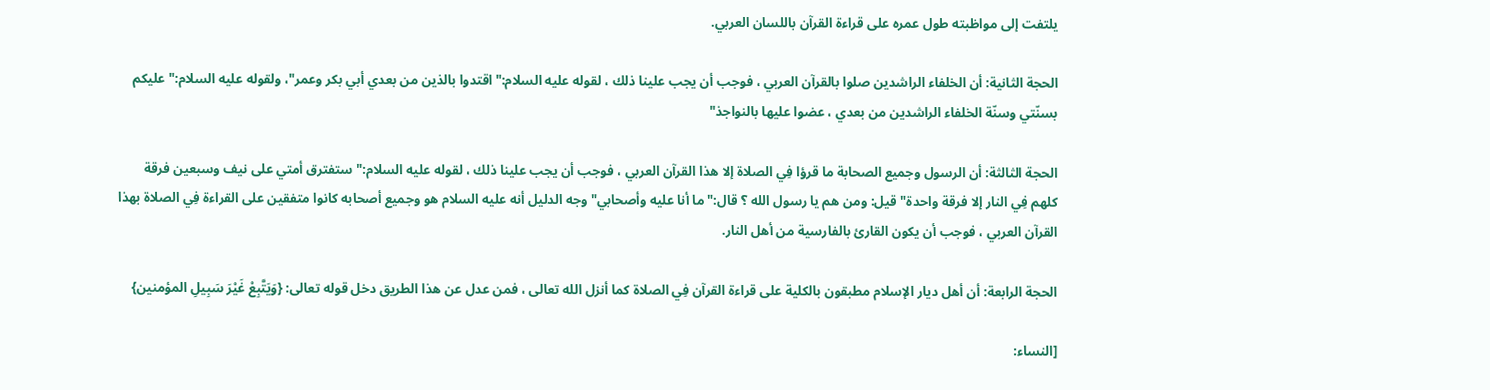يلتفت إلى مواظبته طول عمره على قراءة القرآن باللسان العربي.

الحجة الثانية: أن الخلفاء الراشدين صلوا بالقرآن العربي ، فوجب أن يجب علينا ذلك ، لقوله عليه السلام:"اقتدوا بالذين من بعدي أبي بكر وعمر"، ولقوله عليه السلام:"عليكم بسنّتي وسنّة الخلفاء الراشدين من بعدي ، عضوا عليها بالنواجذ"

الحجة الثالثة: أن الرسول وجميع الصحابة ما قرؤا فِي الصلاة إلا هذا القرآن العربي ، فوجب أن يجب علينا ذلك ، لقوله عليه السلام:"ستفترق أمتي على نيف وسبعين فرقة كلهم فِي النار إلا فرقة واحدة"قيل: ومن هم يا رسول الله ؟ قال:"ما أنا عليه وأصحابي"وجه الدليل أنه عليه السلام هو وجميع أصحابه كانوا متفقين على القراءة فِي الصلاة بهذا القرآن العربي ، فوجب أن يكون القارئ بالفارسية من أهل النار.

الحجة الرابعة: أن أهل ديار الإسلام مطبقون بالكلية على قراءة القرآن فِي الصلاة كما أنزل الله تعالى ، فمن عدل عن هذا الطريق دخل قوله تعالى: {وَيَتَّبِعْ غَيْرَ سَبِيلِ المؤمنين}

[النساء: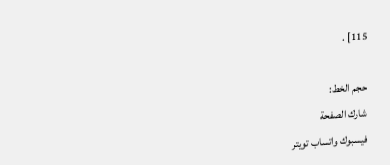115] .

حجم الخط:
شارك الصفحة
فيسبوك واتساب تويتر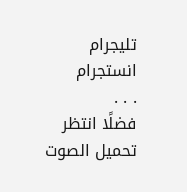تليجرام انستجرام
. . .
فضلًا انتظر تحميل الصوت